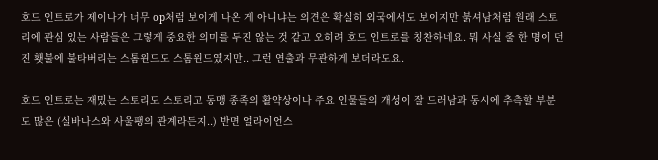호드 인트로가 제이나가 너무 op처럼 보이게 나온 게 아니냐는 의견은 확실히 외국에서도 보이지만 붉셔남처럼 원래 스토리에 관심 있는 사람들은 그렇게 중요한 의미를 두진 않는 것 같고 오히려 호드 인트로를 칭찬하네요. 뭐 사실 줄 한 명이 던진 횃불에 불타버리는 스톰윈드도 스톰윈드였지만.. 그런 연출과 무관하게 보더라도요.

호드 인트로는 재밌는 스토리도 스토리고 동맹 종족의 활약상이나 주요 인물들의 개성이 잘 드러남과 동시에 추측할 부분도 많은 (실바나스와 사울팽의 관계라든지..) 반면 얼라이언스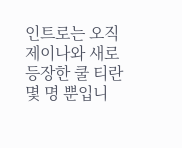인트로는 오직 제이나와 새로 등장한 쿨 티란 몇 명 뿐입니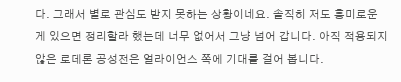다. 그래서 별로 관심도 받지 못하는 상황이네요. 솔직히 저도 흥미로운 게 있으면 정리할라 했는데 너무 없어서 그냥 넘어 갑니다. 아직 적용되지 않은 로데론 공성전은 얼라이언스 쪽에 기대를 걸어 봅니다.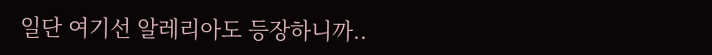일단 여기선 알레리아도 등장하니까..